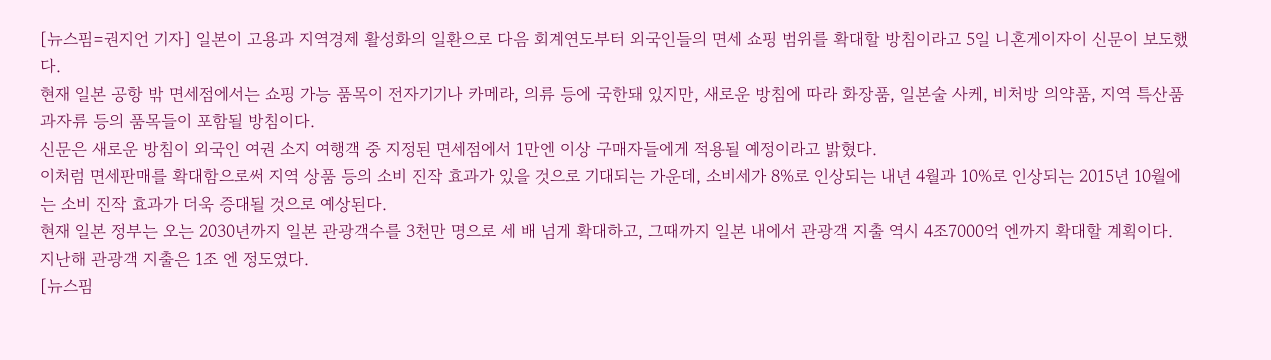[뉴스핌=권지언 기자] 일본이 고용과 지역경제 활성화의 일환으로 다음 회계연도부터 외국인들의 면세 쇼핑 범위를 확대할 방침이라고 5일 니혼게이자이 신문이 보도했다.
현재 일본 공항 밖 면세점에서는 쇼핑 가능 품목이 전자기기나 카메라, 의류 등에 국한돼 있지만, 새로운 방침에 따라 화장품, 일본술 사케, 비처방 의약품, 지역 특산품 과자류 등의 품목들이 포함될 방침이다.
신문은 새로운 방침이 외국인 여권 소지 여행객 중 지정된 면세점에서 1만엔 이상 구매자들에게 적용될 예정이라고 밝혔다.
이처럼 면세판매를 확대함으로써 지역 상품 등의 소비 진작 효과가 있을 것으로 기대되는 가운데, 소비세가 8%로 인상되는 내년 4월과 10%로 인상되는 2015년 10월에는 소비 진작 효과가 더욱 증대될 것으로 예상된다.
현재 일본 정부는 오는 2030년까지 일본 관광객수를 3천만 명으로 세 배 넘게 확대하고, 그때까지 일본 내에서 관광객 지출 역시 4조7000억 엔까지 확대할 계획이다. 지난해 관광객 지출은 1조 엔 정도였다.
[뉴스핌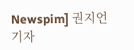Newspim] 권지언 기자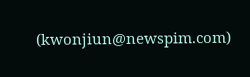(kwonjiun@newspim.com)